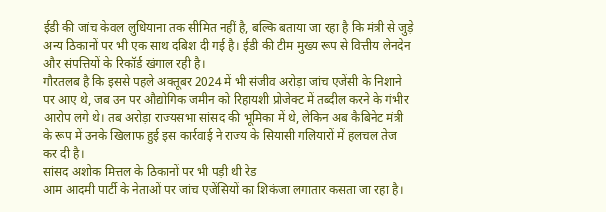ईडी की जांच केवल लुधियाना तक सीमित नहीं है, बल्कि बताया जा रहा है कि मंत्री से जुड़े अन्य ठिकानों पर भी एक साथ दबिश दी गई है। ईडी की टीम मुख्य रूप से वित्तीय लेनदेन और संपत्तियों के रिकॉर्ड खंगाल रही है।
गौरतलब है कि इससे पहले अक्तूबर 2024 में भी संजीव अरोड़ा जांच एजेंसी के निशाने पर आए थे, जब उन पर औद्योगिक जमीन को रिहायशी प्रोजेक्ट में तब्दील करने के गंभीर आरोप लगे थे। तब अरोड़ा राज्यसभा सांसद की भूमिका में थे, लेकिन अब कैबिनेट मंत्री के रूप में उनके खिलाफ हुई इस कार्रवाई ने राज्य के सियासी गलियारों में हलचल तेज कर दी है।
सांसद अशोक मित्तल के ठिकानों पर भी पड़ी थी रेड
आम आदमी पार्टी के नेताओं पर जांच एजेंसियों का शिकंजा लगातार कसता जा रहा है।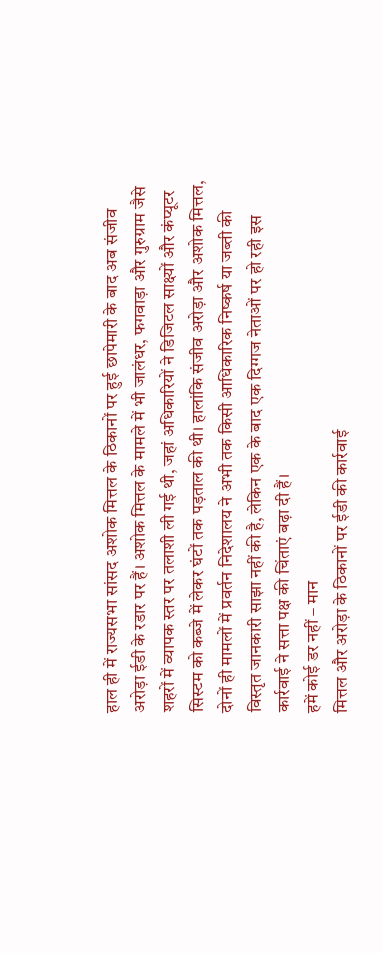हाल ही में राज्यसभा सांसद अशोक मित्तल के ठिकानों पर हुई छापेमारी के बाद अब संजीव अरोड़ा ईडी के रडार पर हैं। अशोक मित्तल के मामले में भी जालंधर, फगवाड़ा और गुरुग्राम जैसे शहरों में व्यापक स्तर पर तलाशी ली गई थी, जहां अधिकारियों ने डिजिटल साक्ष्यों और कंप्यूटर सिस्टम को कब्जे में लेकर घंटों तक पड़ताल की थी। हालांकि संजीव अरोड़ा और अशोक मित्तल, दोनों ही मामलों में प्रवर्तन निदेशालय ने अभी तक किसी आधिकारिक निष्कर्ष या जब्ती की विस्तृत जानकारी साझा नहीं की है, लेकिन एक के बाद एक दिग्गज नेताओं पर हो रही इस कार्रवाई ने सत्ता पक्ष की चिंताएं बढ़ा दी हैं।
हमें कोई डर नहीं – मान
मित्तल और अरोड़ा के ठिकानों पर ईडी की कार्रवाई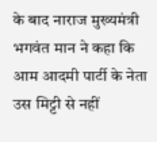के बाद नाराज मुख्यमंत्री भगवंत मान ने कहा कि आम आदमी पार्टी के नेता उस मिट्टी से नहीं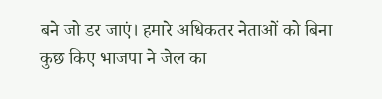बने जो डर जाएं। हमारे अधिकतर नेताओं को बिना कुछ किए भाजपा ने जेल का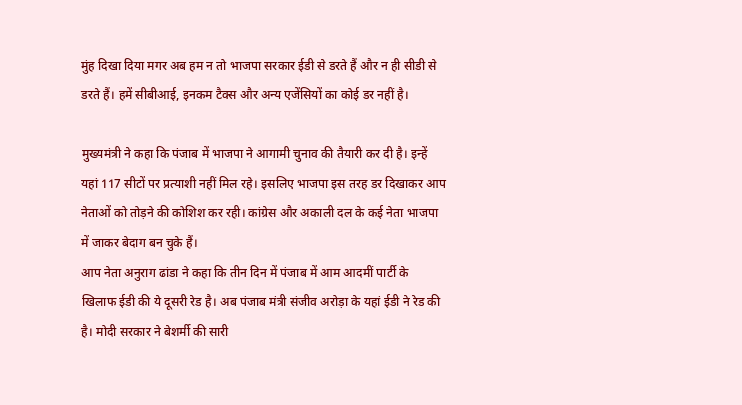मुंह दिखा दिया मगर अब हम न तो भाजपा सरकार ईडी से डरते हैं और न ही सीडी से डरते हैं। हमें सीबीआई, इनकम टैक्स और अन्य एजेंसियों का कोई डर नहीं है।

मुख्यमंत्री ने कहा कि पंजाब में भाजपा ने आगामी चुनाव की तैयारी कर दी है। इन्हें यहां 117 सीटों पर प्रत्याशी नहीं मिल रहे। इसलिए भाजपा इस तरह डर दिखाकर आप नेताओं को तोड़ने की कोशिश कर रही। कांग्रेस और अकाली दल के कई नेता भाजपा में जाकर बेदाग बन चुके हैं।
आप नेता अनुराग ढांडा ने कहा कि तीन दिन में पंजाब में आम आदमीं पार्टी के खिलाफ ईडी की ये दूसरी रेड है। अब पंजाब मंत्री संजीव अरोड़ा के यहां ईडी ने रेड की है। मोदी सरकार ने बेशर्मी की सारी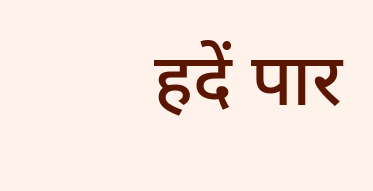हदें पार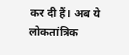कर दी हैं। अब ये लोकतांत्रिक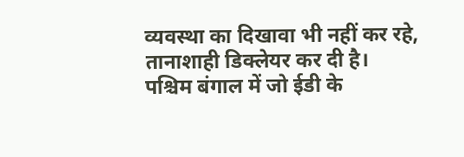व्यवस्था का दिखावा भी नहीं कर रहे, तानाशाही डिक्लेयर कर दी है। पश्चिम बंगाल में जो ईडी के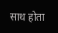साथ होता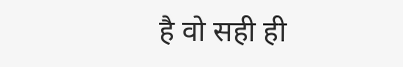है वो सही ही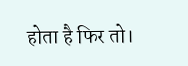होता है फिर तो।